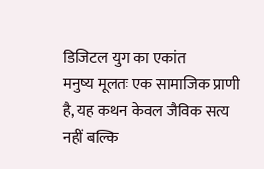डिजिटल युग का एकांत
मनुष्य मूलतः एक सामाजिक प्राणी है, यह कथन केवल जैविक सत्य नहीं बल्कि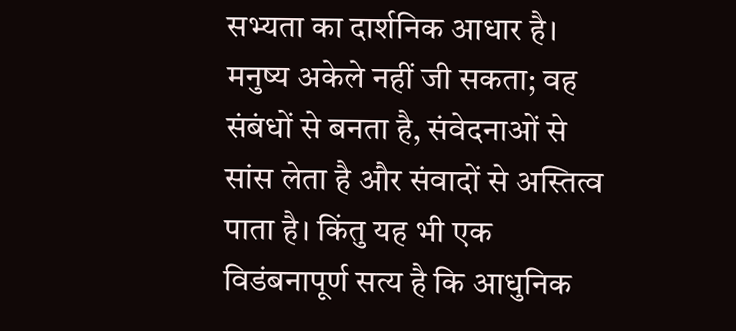सभ्यता का दार्शनिक आधार है। मनुष्य अकेले नहीं जी सकता; वह संबंधों से बनता है, संवेदनाओं से सांस लेता है और संवादों से अस्तित्व पाता है। किंतु यह भी एक विडंबनापूर्ण सत्य है कि आधुनिक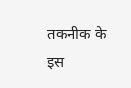तकनीक के इस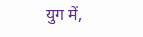युग में,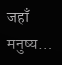जहाँ मनुष्य…